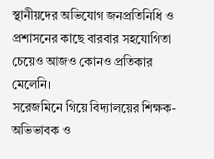স্থানীয়দের অভিযোগ জনপ্রতিনিধি ও প্রশাসনের কাছে বারবার সহযোগিতা চেয়েও আজও কোনও প্রতিকার মেলেনি।
সরেজমিনে গিয়ে বিদ্যালয়ের শিক্ষক-অভিভাবক ও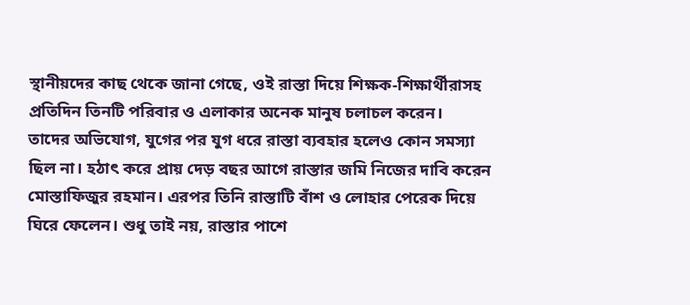স্থানীয়দের কাছ থেকে জানা গেছে, ওই রাস্তা দিয়ে শিক্ষক-শিক্ষার্থীরাসহ প্রতিদিন তিনটি পরিবার ও এলাকার অনেক মানুষ চলাচল করেন।
তাদের অভিযোগ, যুগের পর যুগ ধরে রাস্তা ব্যবহার হলেও কোন সমস্যা ছিল না। হঠাৎ করে প্রায় দেড় বছর আগে রাস্তার জমি নিজের দাবি করেন মোস্তাফিজুর রহমান। এরপর তিনি রাস্তাটি বাঁশ ও লোহার পেরেক দিয়ে ঘিরে ফেলেন। শুধু তাই নয়, রাস্তার পাশে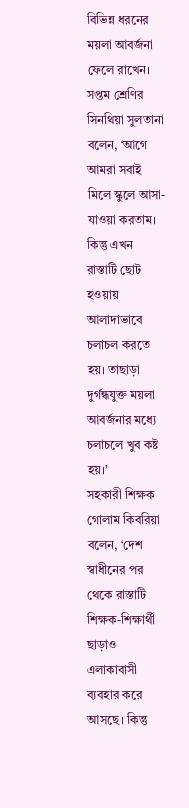বিভিন্ন ধরনের ময়লা আবর্জনা ফেলে রাখেন।
সপ্তম শ্রেণির সিনথিয়া সুলতানা বলেন, ‘আগে আমরা সবাই মিলে স্কুলে আসা-যাওয়া করতাম। কিন্তু এখন রাস্তাটি ছোট হওয়ায় আলাদাভাবে চলাচল করতে হয়। তাছাড়া দুর্গন্ধযুক্ত ময়লা আবর্জনার মধ্যে চলাচলে খুব কষ্ট হয়।’
সহকারী শিক্ষক গোলাম কিবরিয়া বলেন, ‘দেশ স্বাধীনের পর থেকে রাস্তাটি শিক্ষক-শিক্ষার্থী ছাড়াও এলাকাবাসী ব্যবহার করে আসছে। কিন্তু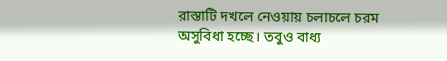রাস্তাটি দখলে নেওয়ায় চলাচলে চরম অসুবিধা হচ্ছে। তবুও বাধ্য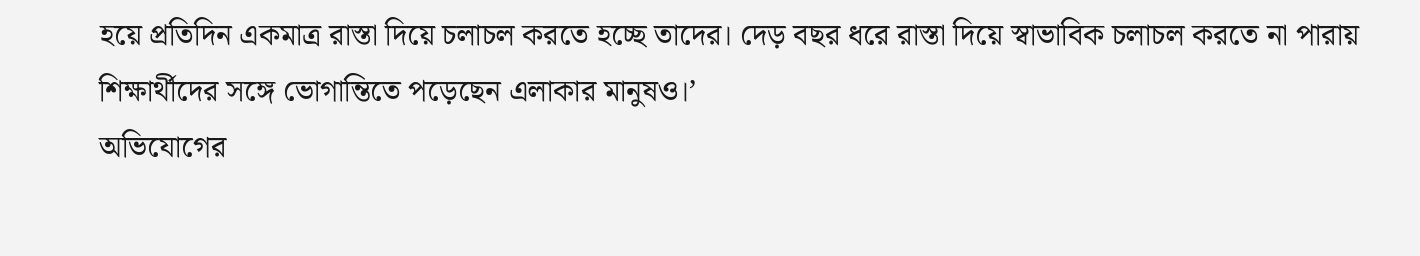হয়ে প্রতিদিন একমাত্র রাস্তা দিয়ে চলাচল করতে হচ্ছে তাদের। দেড় বছর ধরে রাস্তা দিয়ে স্বাভাবিক চলাচল করতে না পারায় শিক্ষার্থীদের সঙ্গে ভোগান্তিতে পড়েছেন এলাকার মানুষও।’
অভিযোগের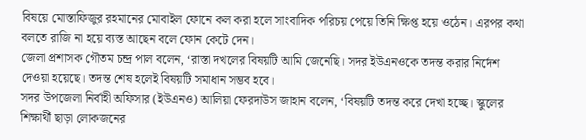বিষয়ে মোস্তাফিজুর রহমানের মোবাইল ফোনে কল করা হলে সাংবাদিক পরিচয় পেয়ে তিনি ক্ষিপ্ত হয়ে ওঠেন। এরপর কথা বলতে রাজি না হয়ে ব্যস্ত আছেন বলে ফোন কেটে দেন।
জেলা প্রশাসক গৌতম চন্দ্র পাল বলেন, ‘রাস্তা দখলের বিষয়টি আমি জেনেছি। সদর ইউএনওকে তদন্ত করার নির্দেশ দেওয়া হয়েছে। তদন্ত শেষ হলেই বিষয়টি সমাধান সম্ভব হবে।
সদর উপজেলা নির্বাহী অফিসার (ইউএনও) আলিয়া ফেরদাউস জাহান বলেন, ‘বিষয়টি তদন্ত করে দেখা হচ্ছে। স্কুলের শিক্ষার্থী ছাড়া লোকজনের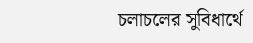চলাচলের সুবিধার্থে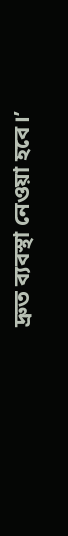দ্রুত ব্যবস্থা নেওয়া হবে।’